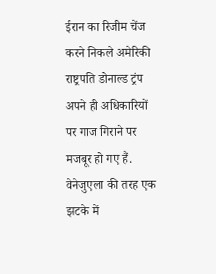ईरान का रिजीम चेंज करने निकले अमेरिकी राष्ट्रपति डोनाल्ड ट्रंप अपने ही अधिकारियों पर गाज गिराने पर मजबूर हो गए हैं. वेनेजुएला की तरह एक झटके में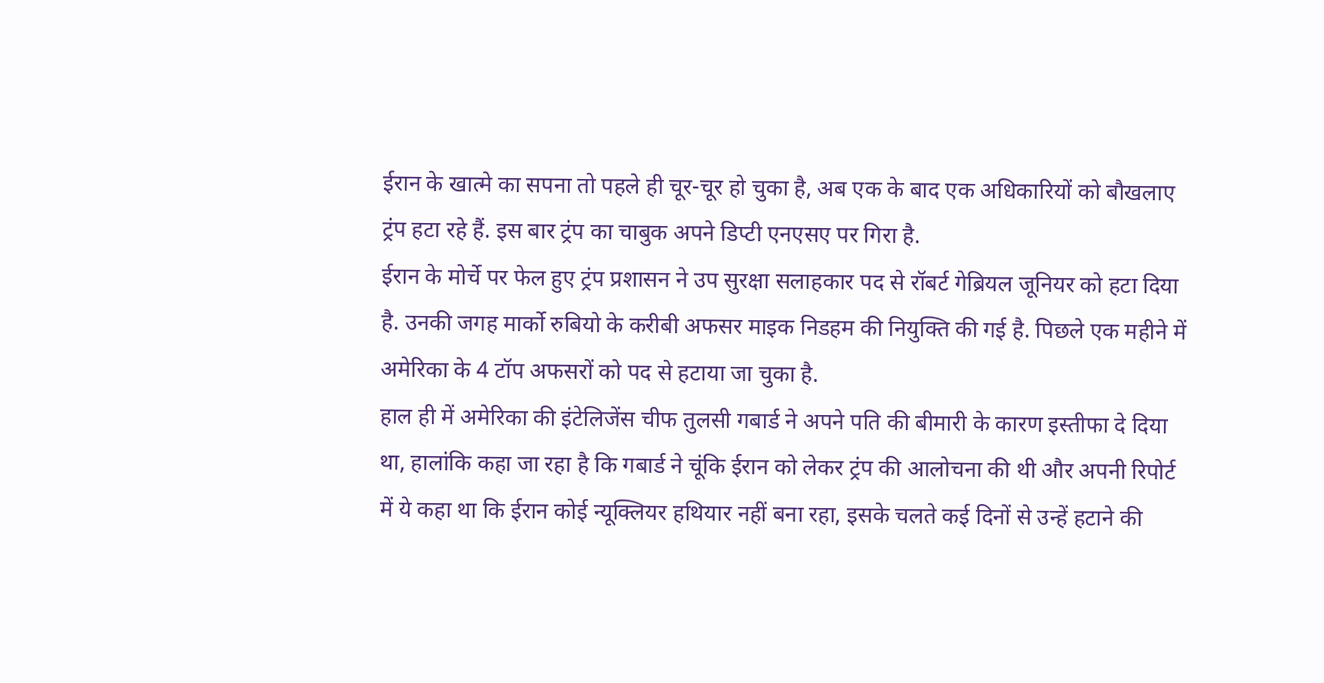ईरान के खात्मे का सपना तो पहले ही चूर-चूर हो चुका है, अब एक के बाद एक अधिकारियों को बौखलाए ट्रंप हटा रहे हैं. इस बार ट्रंप का चाबुक अपने डिप्टी एनएसए पर गिरा है.
ईरान के मोर्चे पर फेल हुए ट्रंप प्रशासन ने उप सुरक्षा सलाहकार पद से रॉबर्ट गेब्रियल जूनियर को हटा दिया है. उनकी जगह मार्को रुबियो के करीबी अफसर माइक निडहम की नियुक्ति की गई है. पिछले एक महीने में अमेरिका के 4 टॉप अफसरों को पद से हटाया जा चुका है.
हाल ही में अमेरिका की इंटेलिजेंस चीफ तुलसी गबार्ड ने अपने पति की बीमारी के कारण इस्तीफा दे दिया था, हालांकि कहा जा रहा है कि गबार्ड ने चूंकि ईरान को लेकर ट्रंप की आलोचना की थी और अपनी रिपोर्ट में ये कहा था कि ईरान कोई न्यूक्लियर हथियार नहीं बना रहा, इसके चलते कई दिनों से उन्हें हटाने की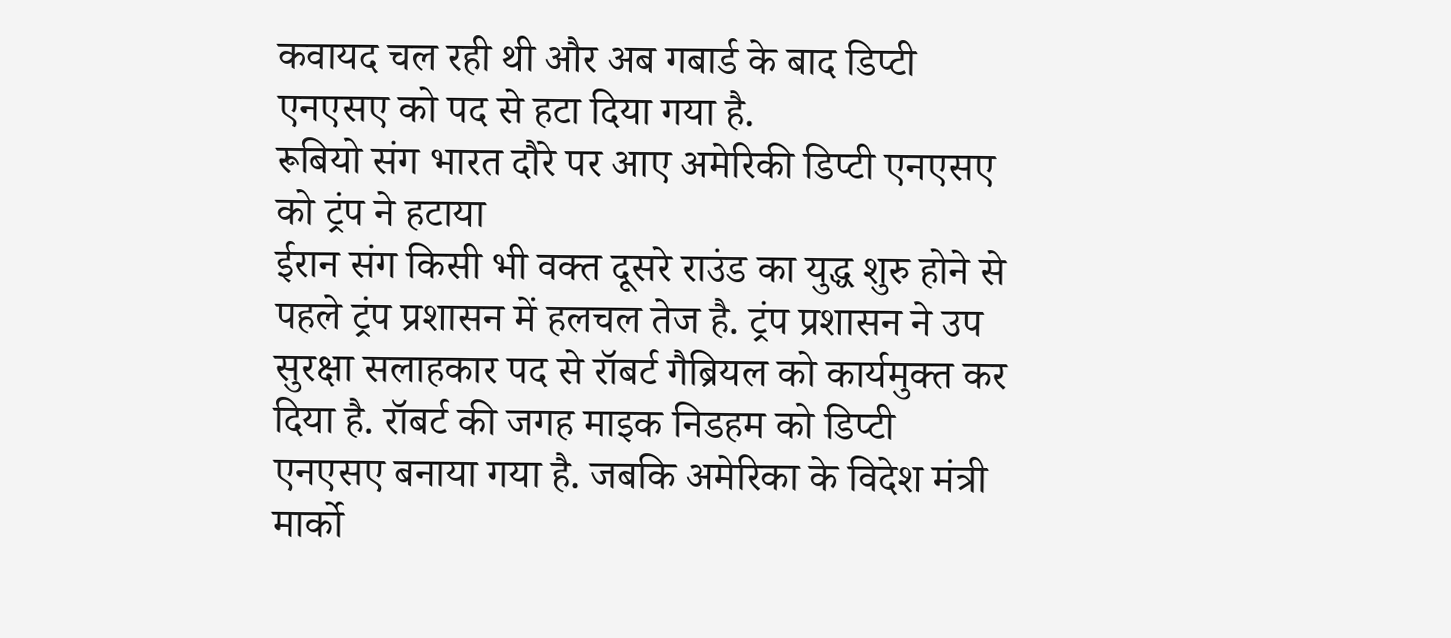कवायद चल रही थी और अब गबार्ड के बाद डिप्टी एनएसए को पद से हटा दिया गया है.
रूबियो संग भारत दौरे पर आए अमेरिकी डिप्टी एनएसए को ट्रंप ने हटाया
ईरान संग किसी भी वक्त दूसरे राउंड का युद्ध शुरु होने से पहले ट्रंप प्रशासन में हलचल तेज है. ट्रंप प्रशासन ने उप सुरक्षा सलाहकार पद से रॉबर्ट गैब्रियल को कार्यमुक्त कर दिया है. रॉबर्ट की जगह माइक निडहम को डिप्टी एनएसए बनाया गया है. जबकि अमेरिका के विदेश मंत्री मार्को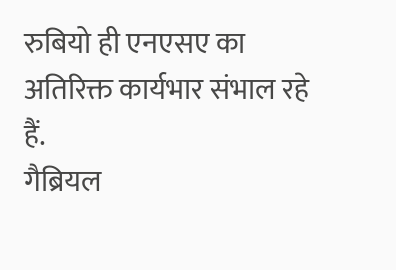रुबियो ही एनएसए का अतिरिक्त कार्यभार संभाल रहे हैं.
गैब्रियल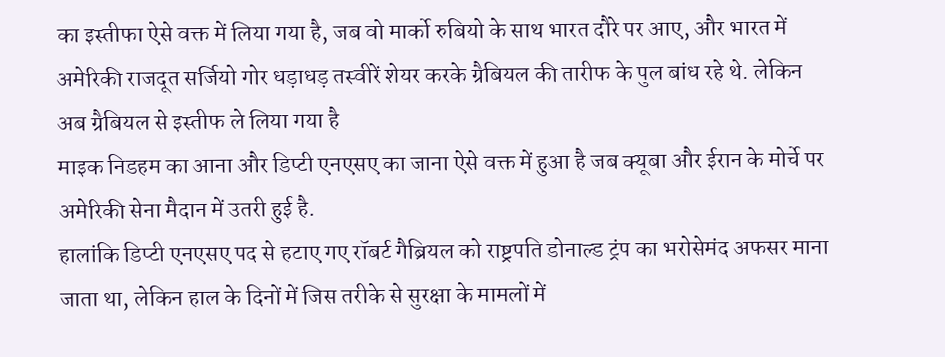का इस्तीफा ऐसे वक्त में लिया गया है, जब वो मार्को रुबियो के साथ भारत दौरे पर आए, और भारत में अमेरिकी राजदूत सर्जियो गोर धड़ाधड़ तस्वीरें शेयर करके ग्रैबियल की तारीफ के पुल बांध रहे थे. लेकिन अब ग्रैबियल से इस्तीफ ले लिया गया है
माइक निडहम का आना और डिप्टी एनएसए का जाना ऐसे वक्त में हुआ है जब क्यूबा और ईरान के मोर्चे पर अमेरिकी सेना मैदान में उतरी हुई है.
हालांकि डिप्टी एनएसए पद से हटाए गए रॉबर्ट गैब्रियल को राष्ट्रपति डोनाल्ड ट्रंप का भरोसेमंद अफसर माना जाता था, लेकिन हाल के दिनों में जिस तरीके से सुरक्षा के मामलों में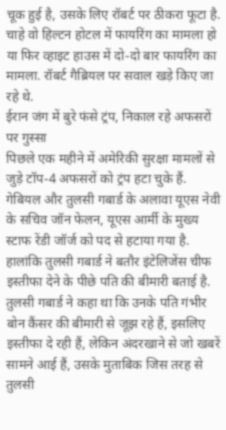चूक हुई है, उसके लिए रॉबर्ट पर ठीकरा फूटा है. चाहे वो हिल्टन होटल में फायरिंग का मामला हो या फिर व्हाइट हाउस में दो-दो बार फायरिंग का मामला. रॉबर्ट गैब्रियल पर सवाल खड़े किए जा रहे थे.
ईरान जंग में बुरे फंसे ट्रंप, निकाल रहे अफसरों पर गुस्सा
पिछले एक महीने में अमेरिकी सुरक्षा मामलों से जुड़े टॉप-4 अफसरों को ट्रंप हटा चुके हैं. गेबियल और तुलसी गबार्ड के अलावा यूएस नेवी के सचिव जॉन फेलन, यूएस आर्मी के मुख्य स्टाफ रेंडी जॉर्ज को पद से हटाया गया है. हालांकि तुलसी गबार्ड ने बतौर इंटेलिजेंस चीफ इस्तीफा देने के पीछे पति की बीमारी बताई है.
तुलसी गबार्ड ने कहा था कि उनके पति गंभीर बोन कैंसर की बीमारी से जूझ रहे हैं, इसलिए इस्तीफा दे रही हैं, लेकिन अंदरखाने से जो खबरें सामने आई हैं, उसके मुताबिक जिस तरह से तुलसी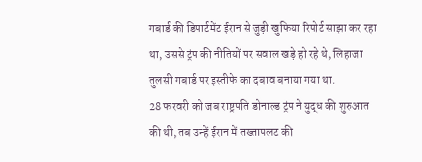गबार्ड की डिपार्टमेंट ईरान से जुड़ी खुफिया रिपोर्ट साझा कर रहा था, उससे ट्रंप की नीतियों पर सवाल खड़े हो रहे थे, लिहाजा तुलसी गबार्ड पर इस्तीफे का दबाव बनाया गया था.
28 फरवरी को जब राष्ट्रपति डोनाल्ड ट्रंप ने युद्ध की शुरुआत की थी, तब उन्हें ईरान में तख्तापलट की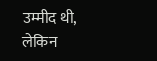उम्मीद थी, लेकिन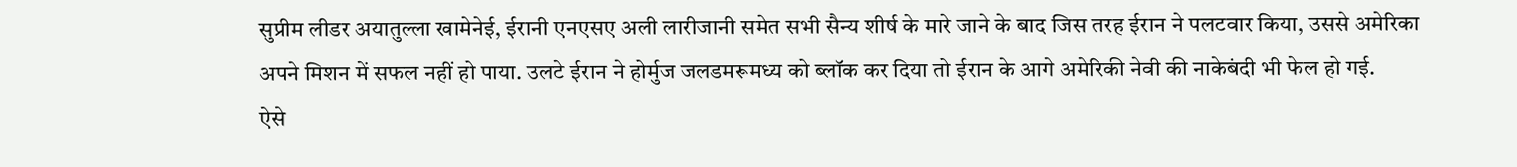सुप्रीम लीडर अयातुल्ला खामेनेई, ईरानी एनएसए अली लारीजानी समेत सभी सैन्य शीर्ष के मारे जाने के बाद जिस तरह ईरान ने पलटवार किया, उससे अमेरिका अपने मिशन में सफल नहीं हो पाया. उलटे ईरान ने होर्मुज जलडमरूमध्य को ब्लॉक कर दिया तो ईरान के आगे अमेरिकी नेवी की नाकेबंदी भी फेल हो गई.
ऐसे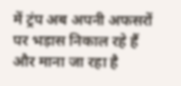में ट्रंप अब अपनी अफसरों पर भड़ास निकाल रहे हैं और माना जा रहा है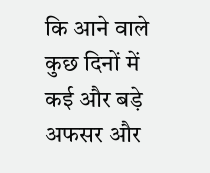कि आने वाले कुछ दिनों में कई और बड़े अफसर और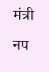मंत्री नप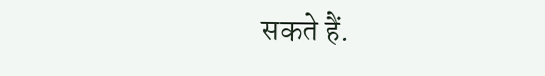सकते हैं.